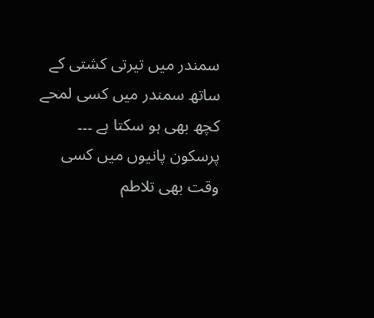سمندر میں تیرتی کشتی کے ساتھ سمندر میں کسی لمحے کچھ بھی ہو سکتا ہے ۔۔۔ پرسکون پانیوں میں کسی وقت بھی تلاطم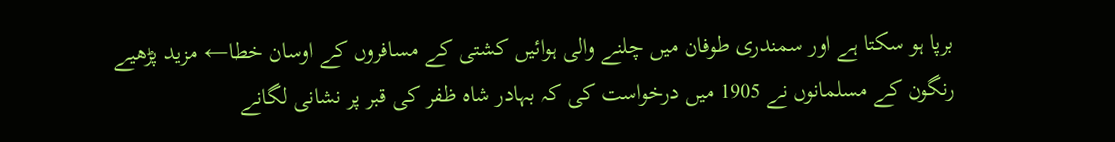برپا ہو سکتا ہے اور سمندری طوفان میں چلنے والی ہوائیں کشتی کے مسافروں کے اوسان خطا← مزید پڑھیے
رنگون کے مسلمانوں نے 1905 میں درخواست کی کہ بہادر شاہ ظفر کی قبر پر نشانی لگانے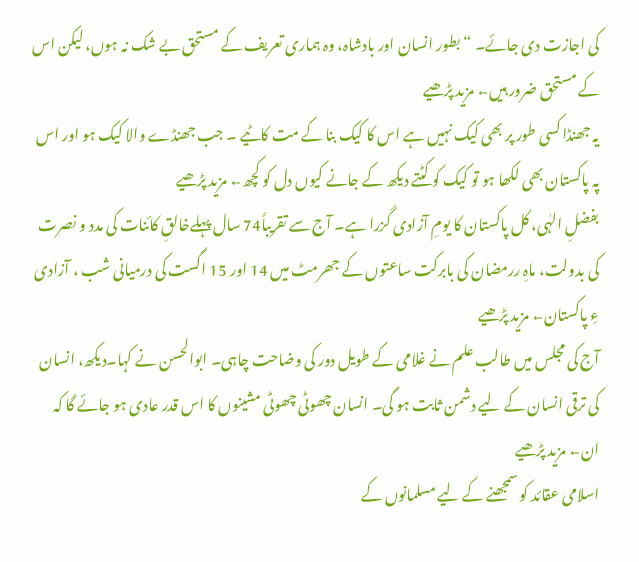کی اجازت دی جائے۔ “بطور انسان اور بادشاہ، وہ ہماری تعریف کے مستحق بے شک نہ ہوں، لیکن اس کے مستحق ضرور ہیں← مزید پڑھیے
یہ جھنڈا کسی طور پر بھی کیک نہیں ہے اس کا کیک بنا کے مت کاٹیے ۔ جب جھنڈے والا کیک ہو اور اس پہ پاکستان بھی لکھا ہو تو کیک کو کٹتے دیکھ کے جانے کیوں دل کو کچھ← مزید پڑھیے
بفضلِ الہٰی، کل پاکستان کا یومِ آزادی گزرا ہے۔ آج سے تقریباً74 سال پہلےخالقِ کائنات کی مدد و نصرت کی بدولت، ماہِ ررمضان کی بابرکت ساعتوں کے جھرمٹ میں 14 اور 15 اگست کی درمیانی شب ، آزادی ءِ پاکستان← مزید پڑھیے
آج کی مجلس میں طالب علم نے غلامی کے طویل دور کی وضاحت چاہی۔ ابوالحسن نے کہا۔دیکھ، انسان کی ترقی انسان کے لیے دشمن ثابت ہو گی۔ انسان چھوٹی چھوٹی مشینوں کا اس قدر عادی ہو جائے گا کہ ان← مزید پڑھیے
اسلامی عقائد کو سمجھنے کے لیے مسلمانوں کے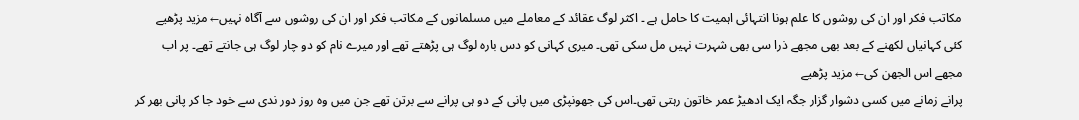مکاتب فکر اور ان کی روشوں کا علم ہونا انتہائی اہمیت کا حامل ہے ۔ اکثر لوگ عقائد کے معاملے میں مسلمانوں کے مکاتب فکر اور ان کی روشوں سے آگاہ نہیں← مزید پڑھیے
کئی کہانیاں لکھنے کے بعد بھی مجھے ذرا سی بھی شہرت نہیں مل سکی تھی۔ میری کہانی کو دس بارہ لوگ ہی پڑھتے تھے اور میرے نام کو دو چار لوگ ہی جانتے تھے۔ پر اب مجھے اس الجھن کی← مزید پڑھیے
پرانے زمانے میں کسی دشوار گزار جگہ ایک ادھیڑ عمر خاتون رہتی تھی۔اس کی جھونپڑی میں پانی کے دو ہی پرانے سے برتن تھے جن میں وہ روز دور ندی سے خود جا کر پانی بھر کر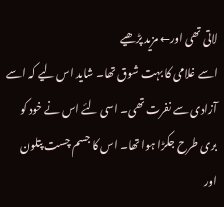لاتی تھی اور← مزید پڑھیے
اسے غلامی کا بہت شوق تھا۔ شاید اس لیے کہ اسے آزادی سے نفرت تھی۔ اسی لئے اس نے خود کو بری طرح جکڑا ہوا تھا۔ اس کا جسم چست پتلون اور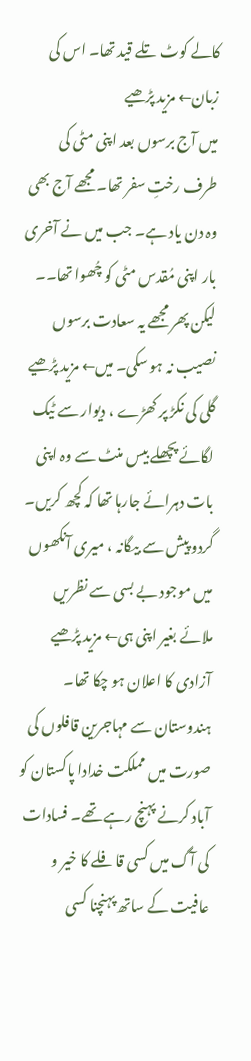کالے کوٹ تلے قید تھا۔ اس کی زبان← مزید پڑھیے
میں آج برسوں بعد اپنی مٹی کی طرف رختِ سفر تھا۔ مجھے آج بھی وہ دن یاد ہے۔ جب میں نے آخری بار اپنی مُقدس مٹی کو چُھوا تھا۔۔ لیکن پھر مجھے یہ سعادت برسوں نصیب نہ ہو سکی۔ میں← مزید پڑھیے
گلی کی نکڑ پر کھڑے ، دیوار سے ٹیک لگائے پچھلے بیس منٹ سے وہ اپنی بات دہرائے جارہا تھا کہ کچھ کریں۔ گردو پیش سے بیگانہ ، میری آنکھوں میں موجود بے بسی سے نظریں ملائے بغیر اپنی ہی← مزید پڑھیے
آزادی کا اعلان ہو چکا تھا۔ ہندوستان سے مہاجرین قافلوں کی صورت میں مملکت خدادا پاکستان کو آباد کرنے پہنچ رہے تھے۔ فسادات کی آگ میں کسی قافلے کا خیر و عافیت کے ساتھ پہنچنا کسی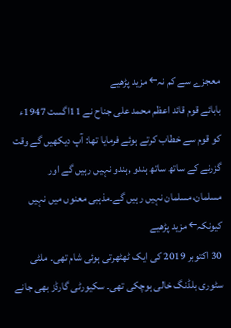معجزے سے کم نہ← مزید پڑھیے
بابائے قوم قائد اعظم محمد علی جناح نے 11اگست 1947ء کو قوم سے خطاب کرتے ہوئے فرمایا تھا: آپ دیکھیں گے وقت گزرنے کے ساتھ ساتھ ہندو ,ہندو نہیں رہیں گے اور مسلمان،مسلمان نہیں رہیں گے۔مذہبی معنوں میں نہیں کیونکہ← مزید پڑھیے
30 اکتوبر 2019 کی ایک ٹھٹھرتی ہوئی شام تھی۔ ملٹی سٹوری بلڈنگ خالی ہوچکی تھی۔ سکیورٹی گارڈز بھی جانے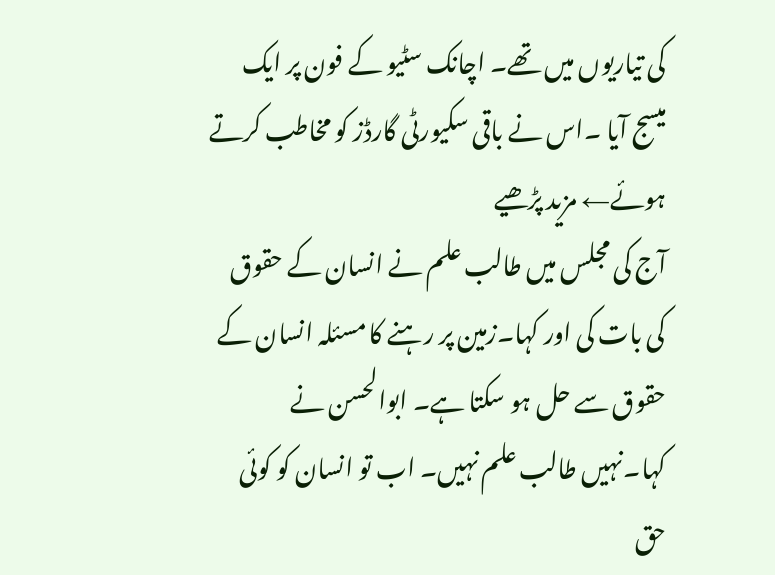کی تیاریوں میں تھے۔ اچانک سٹیو کے فون پر ایک میسج آیا ۔اس نے باقی سکیورٹی گارڈز کو مخاطب کرتے ہوئے← مزید پڑھیے
آج کی مجلس میں طالب علم نے انسان کے حقوق کی بات کی اور کہا۔زمین پر رہنے کا مسئلہ انسان کے حقوق سے حل ہو سکتا ہے۔ ابوالحسن نے کہا۔نہیں طالب علم نہیں۔ اب تو انسان کو کوئی حق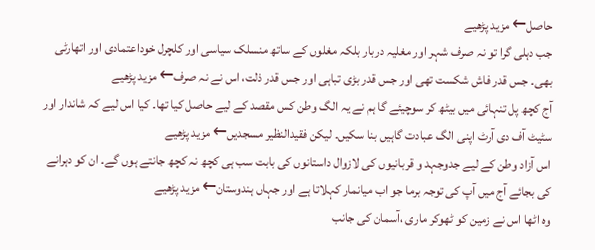حاصل← مزید پڑھیے
جب دہلی گرا تو نہ صرف شہر اور مغلیہ دربار بلکہ مغلوں کے ساتھ منسلک سیاسی اور کلچرل خوداعتمادی اور اتھارٹی بھی۔ جس قدر فاش شکست تھی اور جس قدر بڑی تباہی اور جس قدر ذلت، اس نے نہ صرف← مزید پڑھیے
آج کچھ پل تنہائی میں بیٹھ کر سوچیئے گا ہم نے یہ الگ وطن کس مقصد کے لیے حاصل کیا تھا۔ کیا اس لیے کہ شاندار اور سٹیٹ آف دی آرٹ اپنی الگ عبادت گاہیں بنا سکیں۔ لیکن فقیدالنظیر مسجدیں← مزید پڑھیے
اس آزاد وطن کے لیے جدوجہد و قربانیوں کی لازوال داستانوں کی بابت سب ہی کچھ نہ کچھ جانتے ہوں گے۔ ان کو دہرانے کی بجائے آج میں آپ کی توجہ برما جو اب میانمار کہلاتا ہے اور جہاں ہندوستان← مزید پڑھیے
وہ اٹھا اس نے زمین کو ٹھوکر ماری ،آسمان کی جانب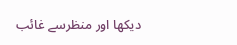دیکھا اور منظرسے غائب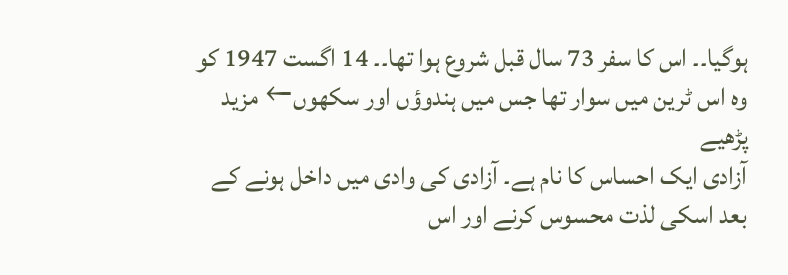ہوگیا۔۔ اس کا سفر 73 سال قبل شروع ہوا تھا۔۔ 14 اگست 1947 کو وہ اس ٹرین میں سوار تھا جس میں ہندوؤں اور سکھوں← مزید پڑھیے
آزادی ایک احساس کا نام ہے۔ آزادی کی وادی میں داخل ہونے کے بعد اسکی لذت محسوس کرنے اور اس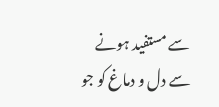سے مستفید ہونے سے دل و دماغ کو جو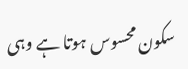سکون محسوس ہوتا ہے وہی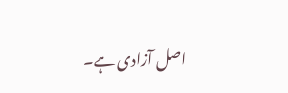اصل آزادی ہے۔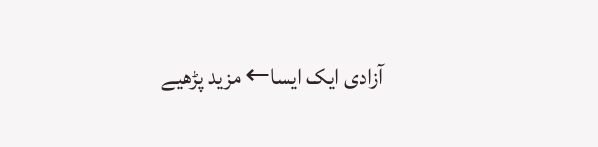آزادی ایک ایسا← مزید پڑھیے